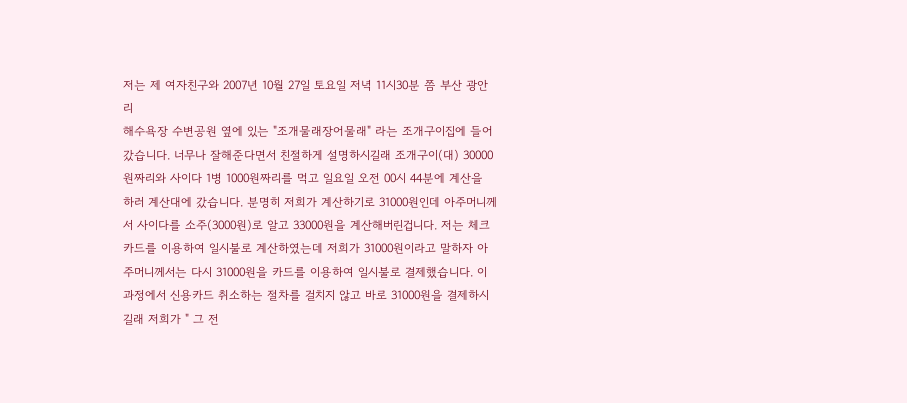저는 제 여자친구와 2007년 10월 27일 토요일 저녁 11시30분 쯤 부산 광안리
해수욕장 수변공원 옆에 있는 "조개물래장어물래" 라는 조개구이집에 들어갔습니다. 너무나 잘해준다면서 친절하게 설명하시길래 조개구이(대) 30000원짜리와 사이다 1병 1000원짜리를 먹고 일요일 오전 00시 44분에 계산을 하러 계산대에 갔습니다. 분명히 저희가 계산하기로 31000원인데 아주머니께서 사이다를 소주(3000원)로 알고 33000원을 계산해버린겁니다. 저는 체크카드를 이용하여 일시불로 계산하였는데 저희가 31000원이라고 말하자 아주머니께서는 다시 31000원을 카드를 이용하여 일시불로 결제했습니다. 이 과정에서 신용카드 취소하는 절차를 걸치지 않고 바로 31000원을 결제하시길래 저희가 " 그 전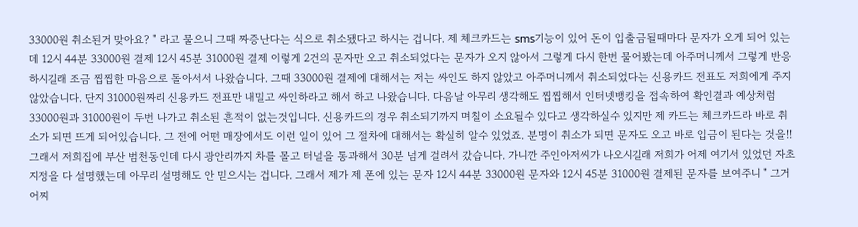33000원 취소된거 맞아요? " 라고 물으니 그때 짜증난다는 식으로 취소됐다고 하시는 겁니다. 제 체크카드는 sms기능이 있어 돈이 입출금될때마다 문자가 오게 되어 있는데 12시 44분 33000원 결제 12시 45분 31000원 결제 이렇게 2건의 문자만 오고 취소되었다는 문자가 오지 않아서 그렇게 다시 한번 물어봤는데 아주머니께서 그렇게 반응하시길래 조금 찝찝한 마음으로 돌아서서 나왔습니다. 그때 33000원 결제에 대해서는 저는 싸인도 하지 않았고 아주머니께서 취소되었다는 신용카드 전표도 저희에게 주지 않았습니다. 단지 31000원짜리 신용카드 전표만 내밀고 싸인하라고 해서 하고 나왔습니다. 다음날 아무리 생각해도 찝찝해서 인터넷뱅킹을 접속하여 확인결과 예상처럼 33000원과 31000원이 두번 나가고 취소된 흔적이 없는것입니다. 신용카드의 경우 취소되기까지 며칠이 소요될수 있다고 생각하실수 있지만 제 카드는 체크카드라 바로 취소가 되면 뜨게 되어있습니다. 그 전에 어떤 매장에서도 이런 일이 있어 그 절차에 대해서는 확실히 알수 있었죠. 분명이 취소가 되면 문자도 오고 바로 입금이 된다는 것을!! 그래서 저희집에 부산 범천동인데 다시 광안리까지 차를 몰고 터널을 통과해서 30분 넘게 걸려서 갔습니다. 가니깐 주인아저씨가 나오시길래 저희가 어제 여기서 있었던 자초지정을 다 설명했는데 아무리 설명해도 안 믿으시는 겁니다. 그래서 제가 제 폰에 있는 문자 12시 44분 33000원 문자와 12시 45분 31000원 결제된 문자를 보여주니 " 그거 어찌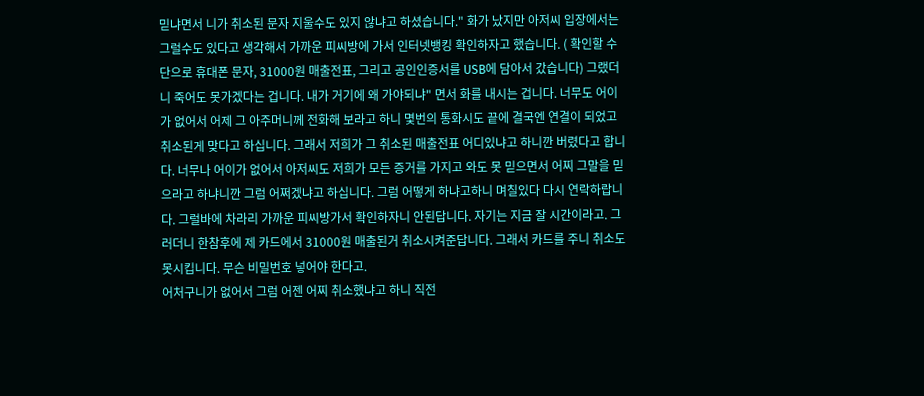믿냐면서 니가 취소된 문자 지울수도 있지 않냐고 하셨습니다." 화가 났지만 아저씨 입장에서는 그럴수도 있다고 생각해서 가까운 피씨방에 가서 인터넷뱅킹 확인하자고 했습니다. ( 확인할 수단으로 휴대폰 문자, 31000원 매출전표, 그리고 공인인증서를 USB에 담아서 갔습니다) 그랬더니 죽어도 못가겠다는 겁니다. 내가 거기에 왜 가야되냐" 면서 화를 내시는 겁니다. 너무도 어이가 없어서 어제 그 아주머니께 전화해 보라고 하니 몇번의 통화시도 끝에 결국엔 연결이 되었고 취소된게 맞다고 하십니다. 그래서 저희가 그 취소된 매출전표 어디있냐고 하니깐 버렸다고 합니다. 너무나 어이가 없어서 아저씨도 저희가 모든 증거를 가지고 와도 못 믿으면서 어찌 그말을 믿으라고 하냐니깐 그럼 어쩌겠냐고 하십니다. 그럼 어떻게 하냐고하니 며칠있다 다시 연락하랍니다. 그럴바에 차라리 가까운 피씨방가서 확인하자니 안된답니다. 자기는 지금 잘 시간이라고. 그러더니 한참후에 제 카드에서 31000원 매출된거 취소시켜준답니다. 그래서 카드를 주니 취소도 못시킵니다. 무슨 비밀번호 넣어야 한다고.
어처구니가 없어서 그럼 어젠 어찌 취소했냐고 하니 직전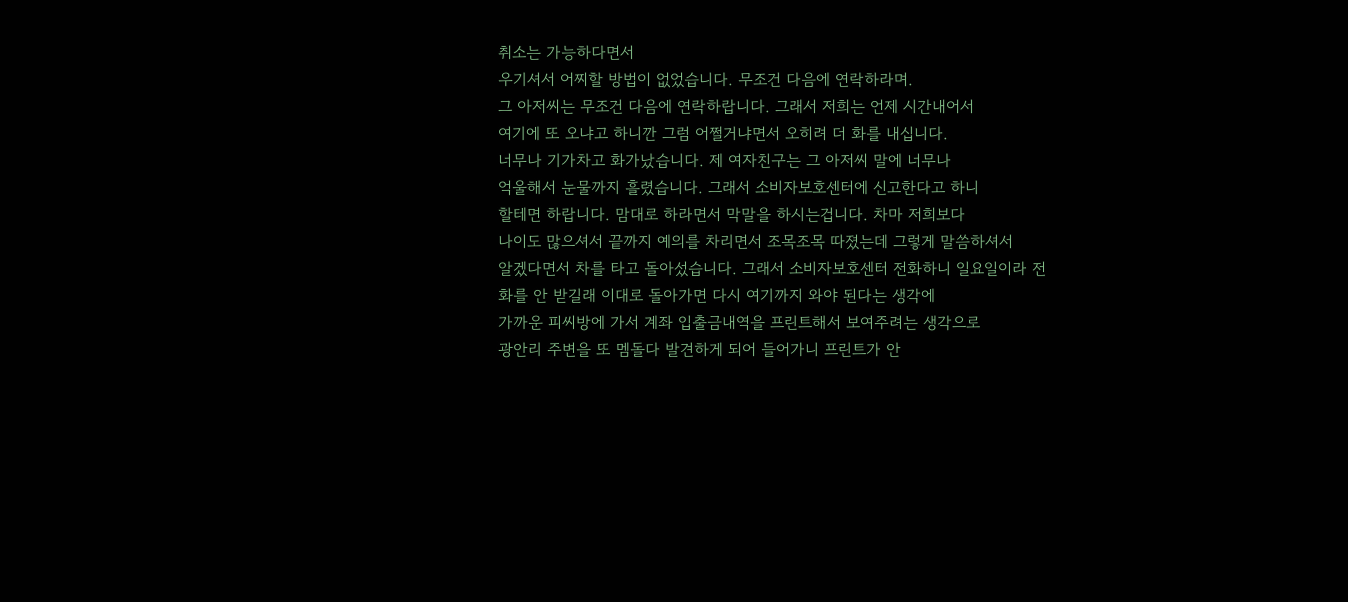취소는 가능하다면서
우기셔서 어찌할 방법이 없었습니다. 무조건 다음에 연락하라며.
그 아저씨는 무조건 다음에 연락하랍니다. 그래서 저희는 언제 시간내어서
여기에 또 오냐고 하니깐 그럼 어쩔거냐면서 오히려 더 화를 내십니다.
너무나 기가차고 화가났습니다. 제 여자친구는 그 아저씨 말에 너무나
억울해서 눈물까지 흘렸습니다. 그래서 소비자보호센터에 신고한다고 하니
할테면 하랍니다. 맘대로 하라면서 막말을 하시는겁니다. 차마 저희보다
나이도 많으셔서 끝까지 예의를 차리면서 조목조목 따졌는데 그렇게 말씀하셔서
알겠다면서 차를 타고 돌아섰습니다. 그래서 소비자보호센터 전화하니 일요일이라 전화를 안 받길래 이대로 돌아가면 다시 여기까지 와야 된다는 생각에
가까운 피씨방에 가서 계좌 입출금내역을 프린트해서 보여주려는 생각으로
광안리 주변을 또 멤돌다 발견하게 되어 들어가니 프린트가 안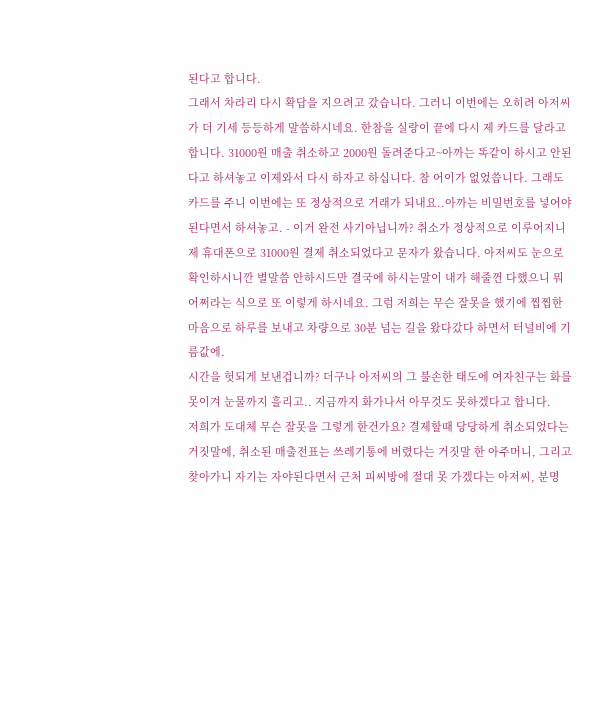된다고 합니다.
그래서 차라리 다시 확답을 지으려고 갔습니다. 그러니 이번에는 오히려 아저씨가 더 기세 등등하게 말씀하시네요. 한참을 실랑이 끝에 다시 제 카드를 달라고 합니다. 31000원 매출 취소하고 2000원 돌려준다고~아까는 똑같이 하시고 안된다고 하셔놓고 이제와서 다시 하자고 하십니다. 참 어이가 없었씁니다. 그래도 카드를 주니 이번에는 또 정상적으로 거래가 되내요..아까는 비밀번호를 넣어야된다면서 하셔놓고. - 이거 완전 사기아닙니까? 취소가 정상적으로 이루어지니 제 휴대폰으로 31000원 결제 취소되었다고 문자가 왔습니다. 아저씨도 눈으로 확인하시니깐 별말씀 안하시드만 결국에 하시는말이 내가 해줄껀 다했으니 뭐 어쩌라는 식으로 또 이렇게 하시네요. 그럼 저희는 무슨 잘못을 했기에 찝찝한 마음으로 하루를 보내고 차량으로 30분 넘는 길을 왔다갔다 하면서 터널비에 기름값에.
시간을 헛되게 보낸겁니까? 더구나 아저씨의 그 불손한 태도에 여자친구는 화를
못이겨 눈물까지 흘리고.. 지금까지 화가나서 아무것도 못하겠다고 합니다.
저희가 도대체 무슨 잘못을 그렇게 한건가요? 결제할때 당당하게 취소되었다는 거짓말에, 취소된 매출전표는 쓰레기통에 버렸다는 거짓말 한 아주머니, 그리고
찾아가니 자기는 자야된다면서 근처 피씨방에 절대 못 가겠다는 아저씨, 분명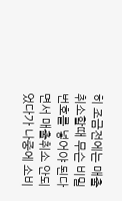히 조금전에는 매출취소할때 무슨 비밀번호를 넣어야 된다면서 매출취소 안되었다가 나중에 소비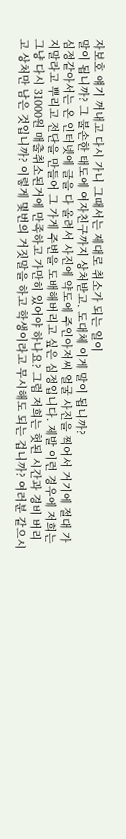자보호 얘기 꺼내고 다시 가니 그때서는 제대로 취소가 되는 일이
말이 됩니까? 그 불손한 태도에 여자친구까지 상처받고. 도대체 이게 말이 됩니까?
심정같아서는 온 인터넷에 글을 다 올려서 사진에 약도에 주인아저씨 얼굴 사진을 찍어서 거기에 절대 가지말라고 뿌리고 전단을 만들어 그 가게 주변을 도배해버리고 싶은 심정입니다. 제발 이런 경우에 저희는 그냥 다시 31000원 매출취소된거에 만족하고 가만히 있어야 하나요? 그럼 저희는 헛된 시간과 경비 버리고 상처만 남은 것입니까? 이렇게 몇번의 거짓말을 하고 학생이라고 무시해도 되는 겁니까? 여러분 같으시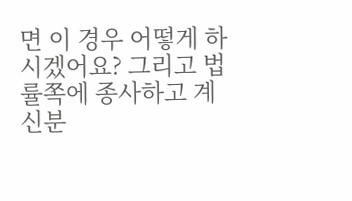면 이 경우 어떻게 하시겠어요? 그리고 법률쪽에 종사하고 계신분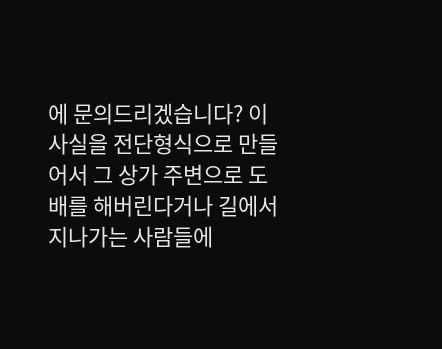에 문의드리겠습니다? 이 사실을 전단형식으로 만들어서 그 상가 주변으로 도배를 해버린다거나 길에서 지나가는 사람들에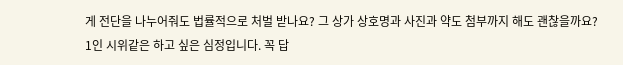게 전단을 나누어줘도 법률적으로 처벌 받나요? 그 상가 상호명과 사진과 약도 첨부까지 해도 괜찮을까요? 1인 시위같은 하고 싶은 심정입니다. 꼭 답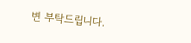변 부탁드립니다.